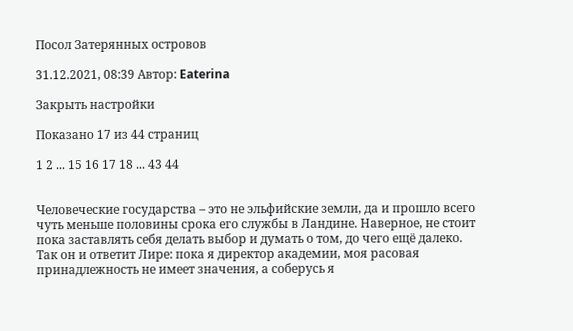Посол Затерянных островов

31.12.2021, 08:39 Автор: Eaterina

Закрыть настройки

Показано 17 из 44 страниц

1 2 ... 15 16 17 18 ... 43 44


Человеческие государства – это не эльфийские земли, да и прошло всего чуть меньше половины срока его службы в Ландине. Наверное, не стоит пока заставлять себя делать выбор и думать о том, до чего ещё далеко. Так он и ответит Лире: пока я директор академии, моя расовая принадлежность не имеет значения, а соберусь я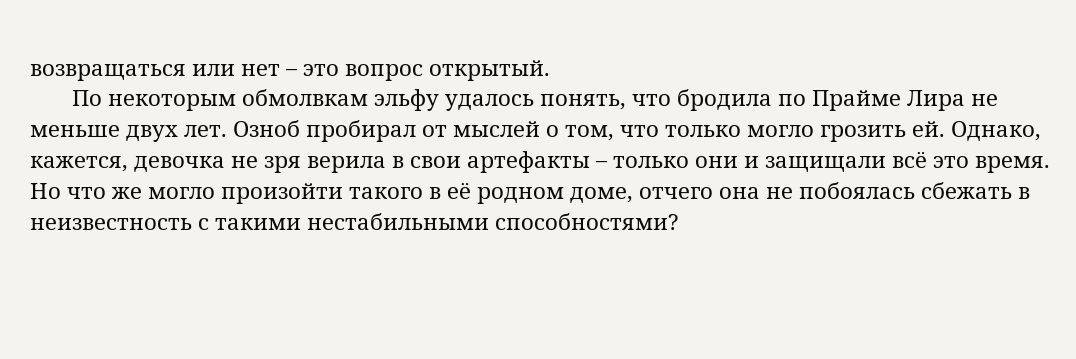возвращаться или нет – это вопрос открытый.
       По некоторым обмолвкам эльфу удалось понять, что бродила по Прайме Лира не меньше двух лет. Озноб пробирал от мыслей о том, что только могло грозить ей. Однако, кажется, девочка не зря верила в свои артефакты – только они и защищали всё это время. Но что же могло произойти такого в её родном доме, отчего она не побоялась сбежать в неизвестность с такими нестабильными способностями?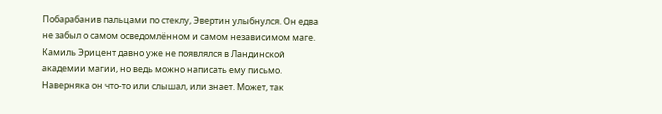Побарабанив пальцами по стеклу, Эвертин улыбнулся. Он едва не забыл о самом осведомлённом и самом независимом маге. Камиль Эрицент давно уже не появлялся в Ландинской академии магии, но ведь можно написать ему письмо. Наверняка он что-то или слышал, или знает. Может, так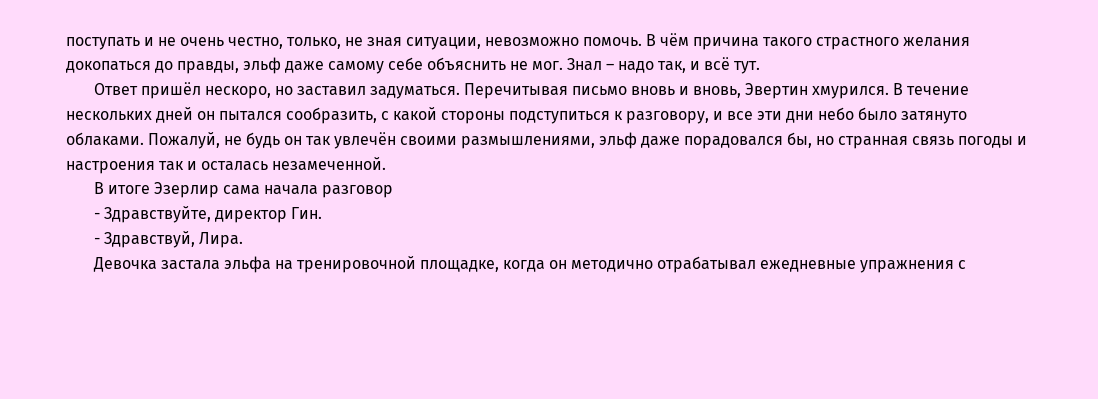поступать и не очень честно, только, не зная ситуации, невозможно помочь. В чём причина такого страстного желания докопаться до правды, эльф даже самому себе объяснить не мог. Знал – надо так, и всё тут.
       Ответ пришёл нескоро, но заставил задуматься. Перечитывая письмо вновь и вновь, Эвертин хмурился. В течение нескольких дней он пытался сообразить, с какой стороны подступиться к разговору, и все эти дни небо было затянуто облаками. Пожалуй, не будь он так увлечён своими размышлениями, эльф даже порадовался бы, но странная связь погоды и настроения так и осталась незамеченной.
       В итоге Эзерлир сама начала разговор
       - Здравствуйте, директор Гин.
       - Здравствуй, Лира.
       Девочка застала эльфа на тренировочной площадке, когда он методично отрабатывал ежедневные упражнения с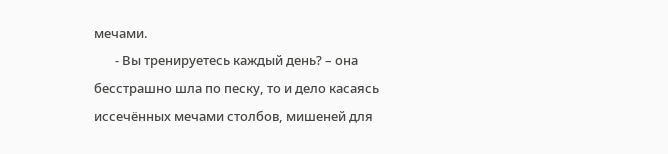мечами.
       - Вы тренируетесь каждый день? – она бесстрашно шла по песку, то и дело касаясь иссечённых мечами столбов, мишеней для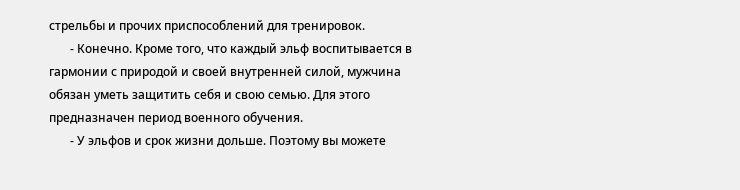стрельбы и прочих приспособлений для тренировок.
       - Конечно. Кроме того, что каждый эльф воспитывается в гармонии с природой и своей внутренней силой, мужчина обязан уметь защитить себя и свою семью. Для этого предназначен период военного обучения.
       - У эльфов и срок жизни дольше. Поэтому вы можете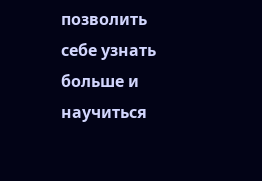позволить себе узнать больше и научиться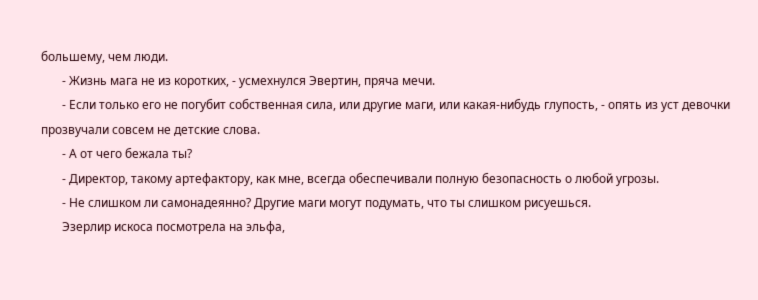большему, чем люди.
       - Жизнь мага не из коротких, - усмехнулся Эвертин, пряча мечи.
       - Если только его не погубит собственная сила, или другие маги, или какая-нибудь глупость, - опять из уст девочки прозвучали совсем не детские слова.
       - А от чего бежала ты?
       - Директор, такому артефактору, как мне, всегда обеспечивали полную безопасность о любой угрозы.
       - Не слишком ли самонадеянно? Другие маги могут подумать, что ты слишком рисуешься.
       Эзерлир искоса посмотрела на эльфа,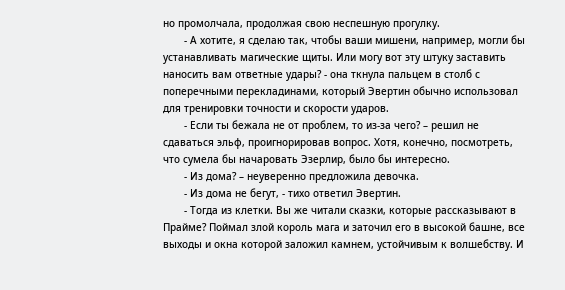но промолчала, продолжая свою неспешную прогулку.
       - А хотите, я сделаю так, чтобы ваши мишени, например, могли бы устанавливать магические щиты. Или могу вот эту штуку заставить наносить вам ответные удары? - она ткнула пальцем в столб с поперечными перекладинами, который Эвертин обычно использовал для тренировки точности и скорости ударов.
       - Если ты бежала не от проблем, то из-за чего? – решил не сдаваться эльф, проигнорировав вопрос. Хотя, конечно, посмотреть, что сумела бы начаровать Эзерлир, было бы интересно.
       - Из дома? – неуверенно предложила девочка.
       - Из дома не бегут, - тихо ответил Эвертин.
       - Тогда из клетки. Вы же читали сказки, которые рассказывают в Прайме? Поймал злой король мага и заточил его в высокой башне, все выходы и окна которой заложил камнем, устойчивым к волшебству. И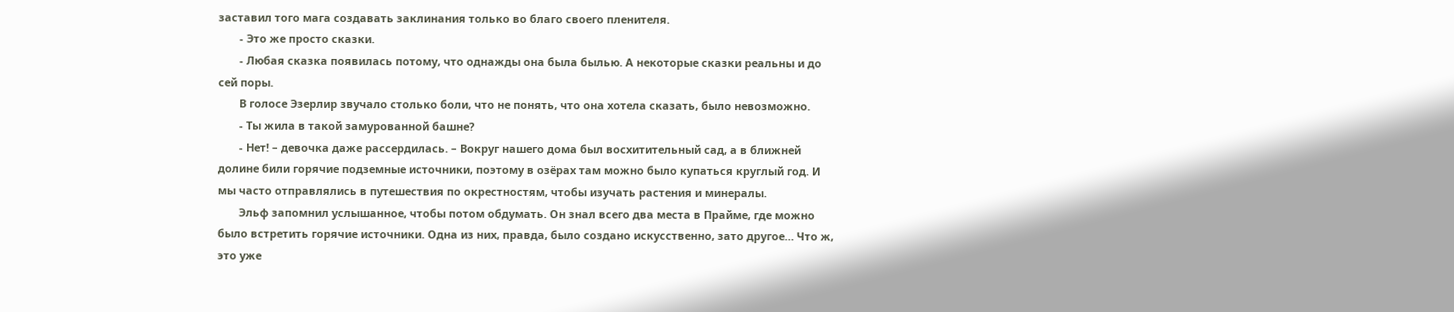заставил того мага создавать заклинания только во благо своего пленителя.
       - Это же просто сказки.
       - Любая сказка появилась потому, что однажды она была былью. А некоторые сказки реальны и до сей поры.
       В голосе Эзерлир звучало столько боли, что не понять, что она хотела сказать, было невозможно.
       - Ты жила в такой замурованной башне?
       - Нет! – девочка даже рассердилась. – Вокруг нашего дома был восхитительный сад, а в ближней долине били горячие подземные источники, поэтому в озёрах там можно было купаться круглый год. И мы часто отправлялись в путешествия по окрестностям, чтобы изучать растения и минералы.
       Эльф запомнил услышанное, чтобы потом обдумать. Он знал всего два места в Прайме, где можно было встретить горячие источники. Одна из них, правда, было создано искусственно, зато другое… Что ж, это уже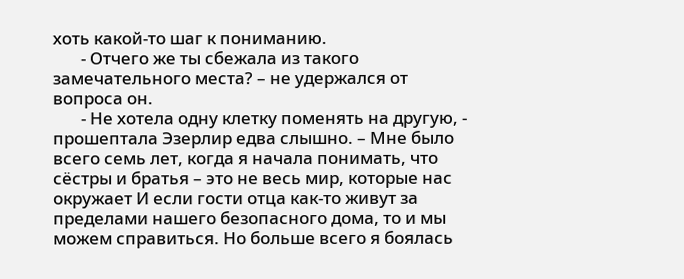хоть какой-то шаг к пониманию.
       - Отчего же ты сбежала из такого замечательного места? – не удержался от вопроса он.
       - Не хотела одну клетку поменять на другую, - прошептала Эзерлир едва слышно. – Мне было всего семь лет, когда я начала понимать, что сёстры и братья – это не весь мир, которые нас окружает И если гости отца как-то живут за пределами нашего безопасного дома, то и мы можем справиться. Но больше всего я боялась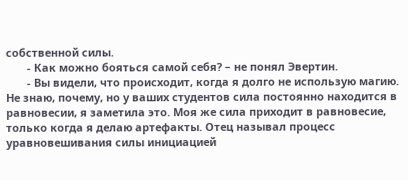собственной силы.
       - Как можно бояться самой себя? – не понял Эвертин.
       - Вы видели, что происходит, когда я долго не использую магию. Не знаю, почему, но у ваших студентов сила постоянно находится в равновесии, я заметила это. Моя же сила приходит в равновесие, только когда я делаю артефакты. Отец называл процесс уравновешивания силы инициацией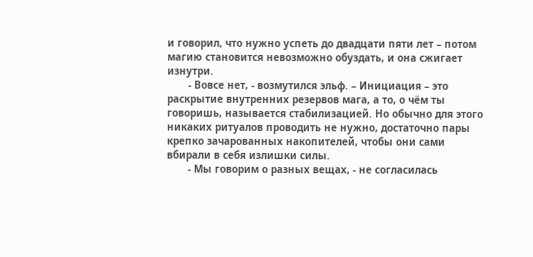и говорил, что нужно успеть до двадцати пяти лет – потом магию становится невозможно обуздать, и она сжигает изнутри.
       - Вовсе нет, - возмутился эльф. – Инициация – это раскрытие внутренних резервов мага, а то, о чём ты говоришь, называется стабилизацией. Но обычно для этого никаких ритуалов проводить не нужно, достаточно пары крепко зачарованных накопителей, чтобы они сами вбирали в себя излишки силы.
       - Мы говорим о разных вещах, - не согласилась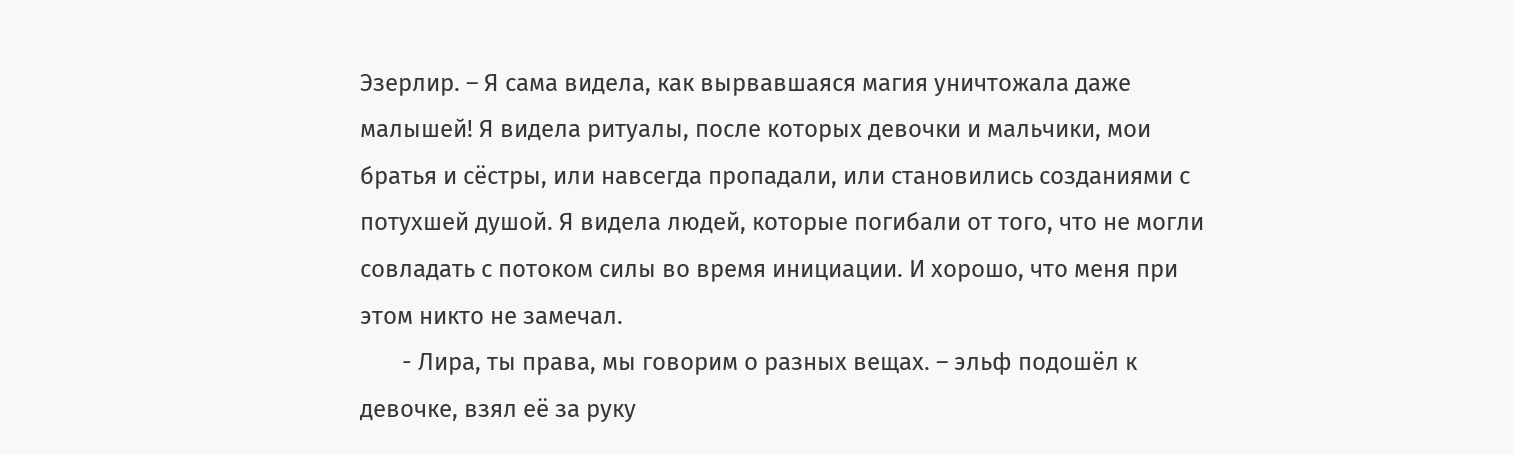Эзерлир. – Я сама видела, как вырвавшаяся магия уничтожала даже малышей! Я видела ритуалы, после которых девочки и мальчики, мои братья и сёстры, или навсегда пропадали, или становились созданиями с потухшей душой. Я видела людей, которые погибали от того, что не могли совладать с потоком силы во время инициации. И хорошо, что меня при этом никто не замечал.
       - Лира, ты права, мы говорим о разных вещах. – эльф подошёл к девочке, взял её за руку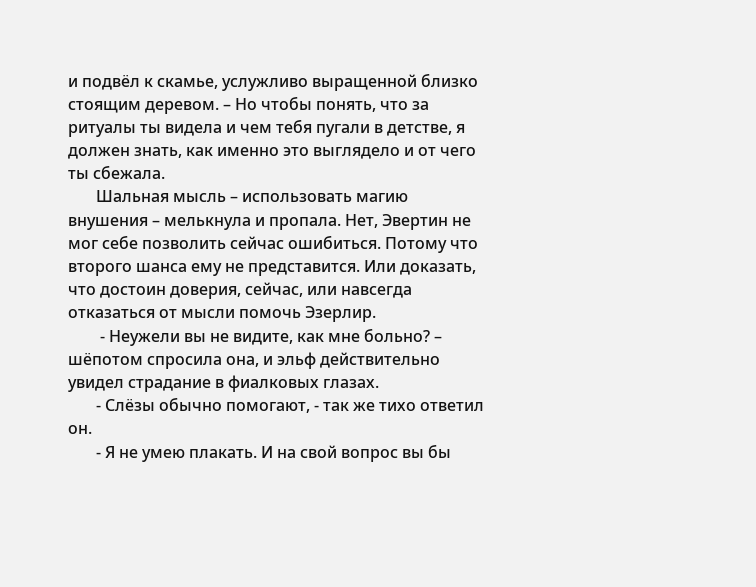и подвёл к скамье, услужливо выращенной близко стоящим деревом. – Но чтобы понять, что за ритуалы ты видела и чем тебя пугали в детстве, я должен знать, как именно это выглядело и от чего ты сбежала.
       Шальная мысль – использовать магию внушения – мелькнула и пропала. Нет, Эвертин не мог себе позволить сейчас ошибиться. Потому что второго шанса ему не представится. Или доказать, что достоин доверия, сейчас, или навсегда отказаться от мысли помочь Эзерлир.
        - Неужели вы не видите, как мне больно? – шёпотом спросила она, и эльф действительно увидел страдание в фиалковых глазах.
       - Слёзы обычно помогают, - так же тихо ответил он.
       - Я не умею плакать. И на свой вопрос вы бы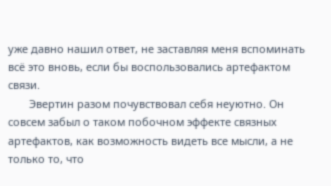уже давно нашил ответ, не заставляя меня вспоминать всё это вновь, если бы воспользовались артефактом связи.
       Эвертин разом почувствовал себя неуютно. Он совсем забыл о таком побочном эффекте связных артефактов, как возможность видеть все мысли, а не только то, что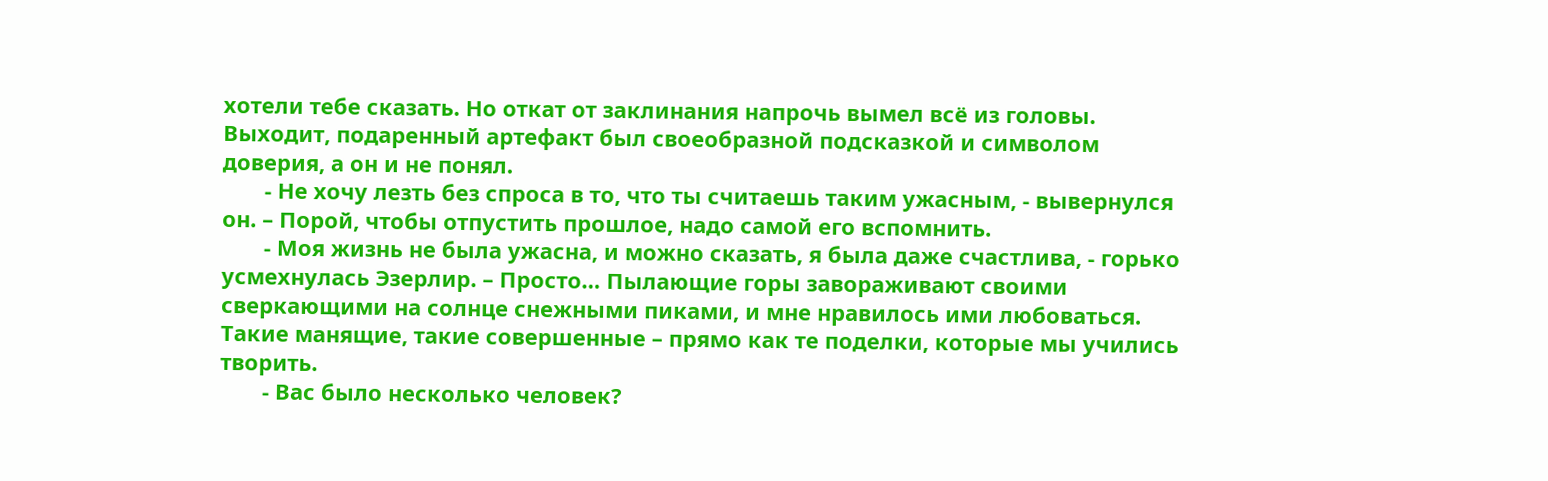хотели тебе сказать. Но откат от заклинания напрочь вымел всё из головы. Выходит, подаренный артефакт был своеобразной подсказкой и символом доверия, а он и не понял.
       - Не хочу лезть без спроса в то, что ты считаешь таким ужасным, - вывернулся он. – Порой, чтобы отпустить прошлое, надо самой его вспомнить.
       - Моя жизнь не была ужасна, и можно сказать, я была даже счастлива, - горько усмехнулась Эзерлир. – Просто… Пылающие горы завораживают своими сверкающими на солнце снежными пиками, и мне нравилось ими любоваться. Такие манящие, такие совершенные – прямо как те поделки, которые мы учились творить.
       - Вас было несколько человек?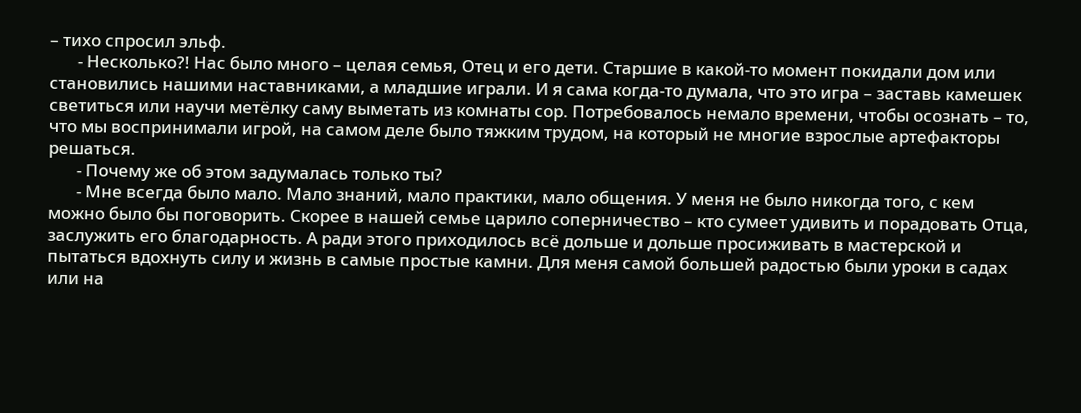– тихо спросил эльф.
       - Несколько?! Нас было много – целая семья, Отец и его дети. Старшие в какой-то момент покидали дом или становились нашими наставниками, а младшие играли. И я сама когда-то думала, что это игра – заставь камешек светиться или научи метёлку саму выметать из комнаты сор. Потребовалось немало времени, чтобы осознать – то, что мы воспринимали игрой, на самом деле было тяжким трудом, на который не многие взрослые артефакторы решаться.
       - Почему же об этом задумалась только ты?
       - Мне всегда было мало. Мало знаний, мало практики, мало общения. У меня не было никогда того, с кем можно было бы поговорить. Скорее в нашей семье царило соперничество – кто сумеет удивить и порадовать Отца, заслужить его благодарность. А ради этого приходилось всё дольше и дольше просиживать в мастерской и пытаться вдохнуть силу и жизнь в самые простые камни. Для меня самой большей радостью были уроки в садах или на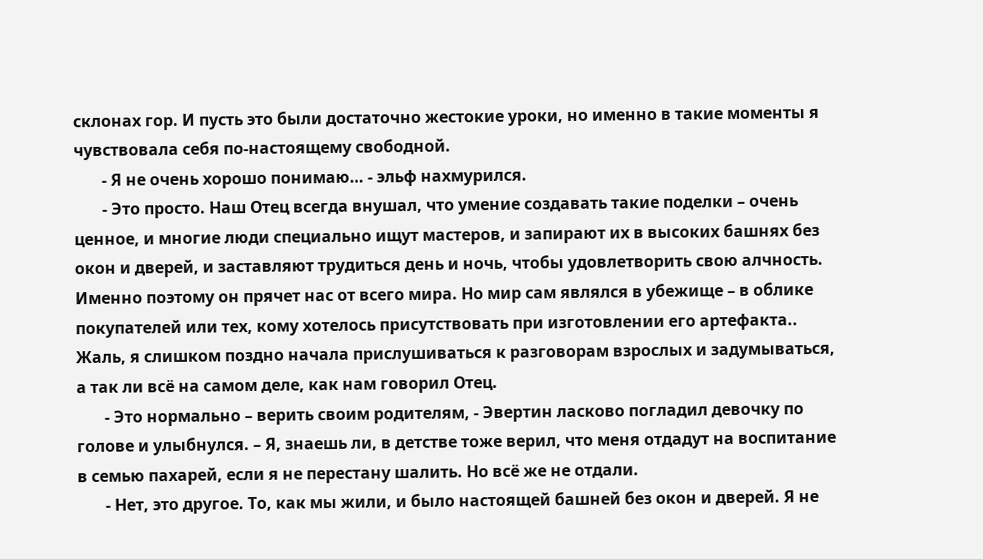склонах гор. И пусть это были достаточно жестокие уроки, но именно в такие моменты я чувствовала себя по-настоящему свободной.
       - Я не очень хорошо понимаю… - эльф нахмурился.
       - Это просто. Наш Отец всегда внушал, что умение создавать такие поделки – очень ценное, и многие люди специально ищут мастеров, и запирают их в высоких башнях без окон и дверей, и заставляют трудиться день и ночь, чтобы удовлетворить свою алчность. Именно поэтому он прячет нас от всего мира. Но мир сам являлся в убежище – в облике покупателей или тех, кому хотелось присутствовать при изготовлении его артефакта.. Жаль, я слишком поздно начала прислушиваться к разговорам взрослых и задумываться, а так ли всё на самом деле, как нам говорил Отец.
       - Это нормально – верить своим родителям, - Эвертин ласково погладил девочку по голове и улыбнулся. – Я, знаешь ли, в детстве тоже верил, что меня отдадут на воспитание в семью пахарей, если я не перестану шалить. Но всё же не отдали.
       - Нет, это другое. То, как мы жили, и было настоящей башней без окон и дверей. Я не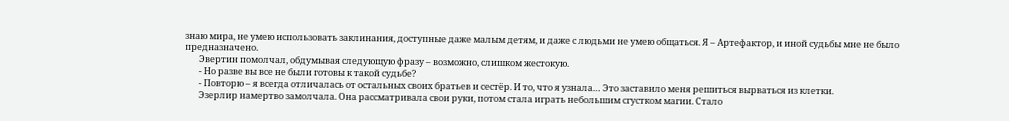знаю мира, не умею использовать заклинания, доступные даже малым детям, и даже с людьми не умею общаться. Я – Артефактор, и иной судьбы мне не было предназначено.
       Эвертин помолчал, обдумывая следующую фразу – возможно, слишком жестокую.
       - Но разве вы все не были готовы к такой судьбе?
       - Повторю – я всегда отличалась от остальных своих братьев и сестёр. И то, что я узнала… Это заставило меня решиться вырваться из клетки.
       Эзерлир намертво замолчала. Она рассматривала свои руки, потом стала играть небольшим сгустком магии. Стало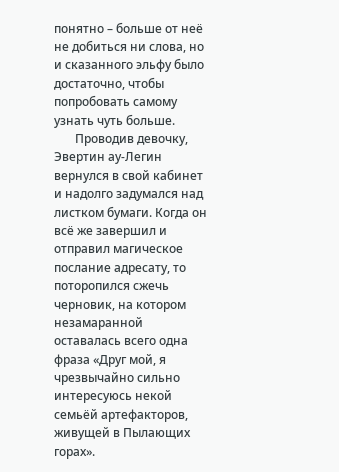понятно – больше от неё не добиться ни слова, но и сказанного эльфу было достаточно, чтобы попробовать самому узнать чуть больше.
       Проводив девочку, Эвертин ау-Легин вернулся в свой кабинет и надолго задумался над листком бумаги. Когда он всё же завершил и отправил магическое послание адресату, то поторопился сжечь черновик, на котором незамаранной оставалась всего одна фраза «Друг мой, я чрезвычайно сильно интересуюсь некой семьёй артефакторов, живущей в Пылающих горах».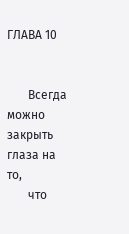ГЛАВА 10


       Всегда можно закрыть глаза на то,
       что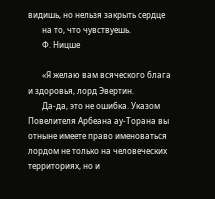видишь, но нельзя закрыть сердце
       на то, что чувствуешь.
       Ф. Ницше

       «Я желаю вам всяческого блага и здоровья, лорд Эвертин.
       Да-да, это не ошибка. Указом Повелителя Арбеана ау-Торана вы отныне имеете право именоваться лордом не только на человеческих территориях, но и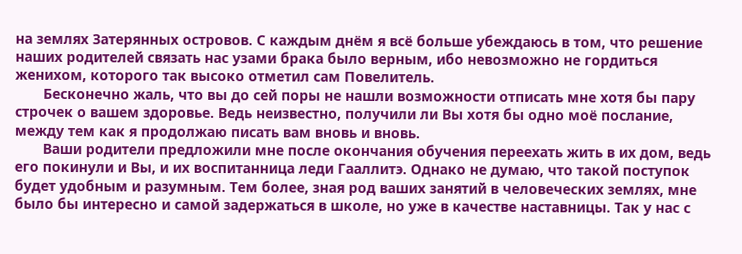на землях Затерянных островов. С каждым днём я всё больше убеждаюсь в том, что решение наших родителей связать нас узами брака было верным, ибо невозможно не гордиться женихом, которого так высоко отметил сам Повелитель.
       Бесконечно жаль, что вы до сей поры не нашли возможности отписать мне хотя бы пару строчек о вашем здоровье. Ведь неизвестно, получили ли Вы хотя бы одно моё послание, между тем как я продолжаю писать вам вновь и вновь.
       Ваши родители предложили мне после окончания обучения переехать жить в их дом, ведь его покинули и Вы, и их воспитанница леди Гааллитэ. Однако не думаю, что такой поступок будет удобным и разумным. Тем более, зная род ваших занятий в человеческих землях, мне было бы интересно и самой задержаться в школе, но уже в качестве наставницы. Так у нас с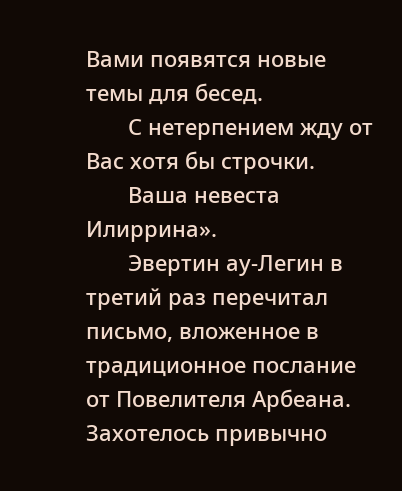Вами появятся новые темы для бесед.
       С нетерпением жду от Вас хотя бы строчки.
       Ваша невеста Илиррина».
       Эвертин ау-Легин в третий раз перечитал письмо, вложенное в традиционное послание от Повелителя Арбеана. Захотелось привычно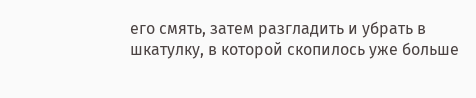его смять, затем разгладить и убрать в шкатулку, в которой скопилось уже больше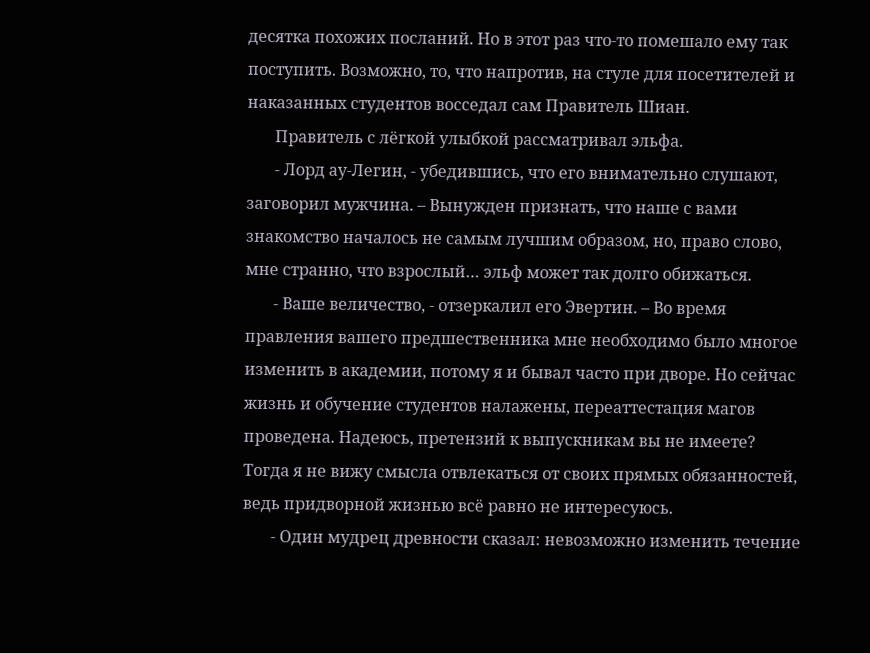десятка похожих посланий. Но в этот раз что-то помешало ему так поступить. Возможно, то, что напротив, на стуле для посетителей и наказанных студентов восседал сам Правитель Шиан.
       Правитель с лёгкой улыбкой рассматривал эльфа.
       - Лорд ау-Легин, - убедившись, что его внимательно слушают, заговорил мужчина. – Вынужден признать, что наше с вами знакомство началось не самым лучшим образом, но, право слово, мне странно, что взрослый… эльф может так долго обижаться.
       - Ваше величество, - отзеркалил его Эвертин. – Во время правления вашего предшественника мне необходимо было многое изменить в академии, потому я и бывал часто при дворе. Но сейчас жизнь и обучение студентов налажены, переаттестация магов проведена. Надеюсь, претензий к выпускникам вы не имеете? Тогда я не вижу смысла отвлекаться от своих прямых обязанностей, ведь придворной жизнью всё равно не интересуюсь.
       - Один мудрец древности сказал: невозможно изменить течение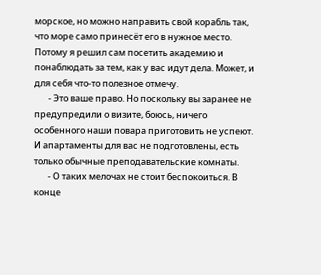морское, но можно направить свой корабль так, что море само принесёт его в нужное место. Потому я решил сам посетить академию и понаблюдать за тем, как у вас идут дела. Может, и для себя что-то полезное отмечу.
       - Это ваше право. Но поскольку вы заранее не предупредили о визите, боюсь, ничего особенного наши повара приготовить не успеют. И апартаменты для вас не подготовлены, есть только обычные преподавательские комнаты.
       - О таких мелочах не стоит беспокоиться. В конце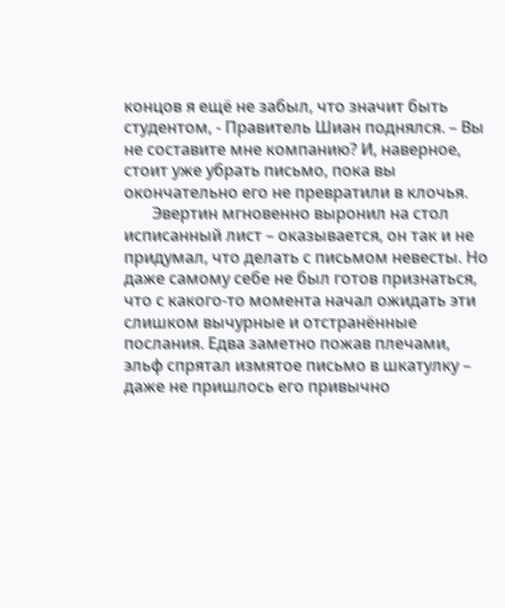концов я ещё не забыл, что значит быть студентом, - Правитель Шиан поднялся. – Вы не составите мне компанию? И, наверное, стоит уже убрать письмо, пока вы окончательно его не превратили в клочья.
       Эвертин мгновенно выронил на стол исписанный лист – оказывается, он так и не придумал, что делать с письмом невесты. Но даже самому себе не был готов признаться, что с какого-то момента начал ожидать эти слишком вычурные и отстранённые послания. Едва заметно пожав плечами, эльф спрятал измятое письмо в шкатулку – даже не пришлось его привычно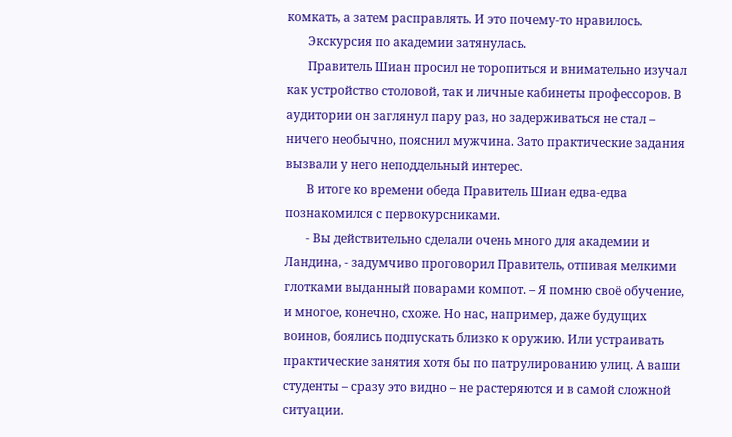комкать, а затем расправлять. И это почему-то нравилось.
       Экскурсия по академии затянулась.
       Правитель Шиан просил не торопиться и внимательно изучал как устройство столовой, так и личные кабинеты профессоров. В аудитории он заглянул пару раз, но задерживаться не стал – ничего необычно, пояснил мужчина. Зато практические задания вызвали у него неподдельный интерес.
       В итоге ко времени обеда Правитель Шиан едва-едва познакомился с первокурсниками.
       - Вы действительно сделали очень много для академии и Ландина, - задумчиво проговорил Правитель, отпивая мелкими глотками выданный поварами компот. – Я помню своё обучение, и многое, конечно, схоже. Но нас, например, даже будущих воинов, боялись подпускать близко к оружию. Или устраивать практические занятия хотя бы по патрулированию улиц. А ваши студенты – сразу это видно – не растеряются и в самой сложной ситуации.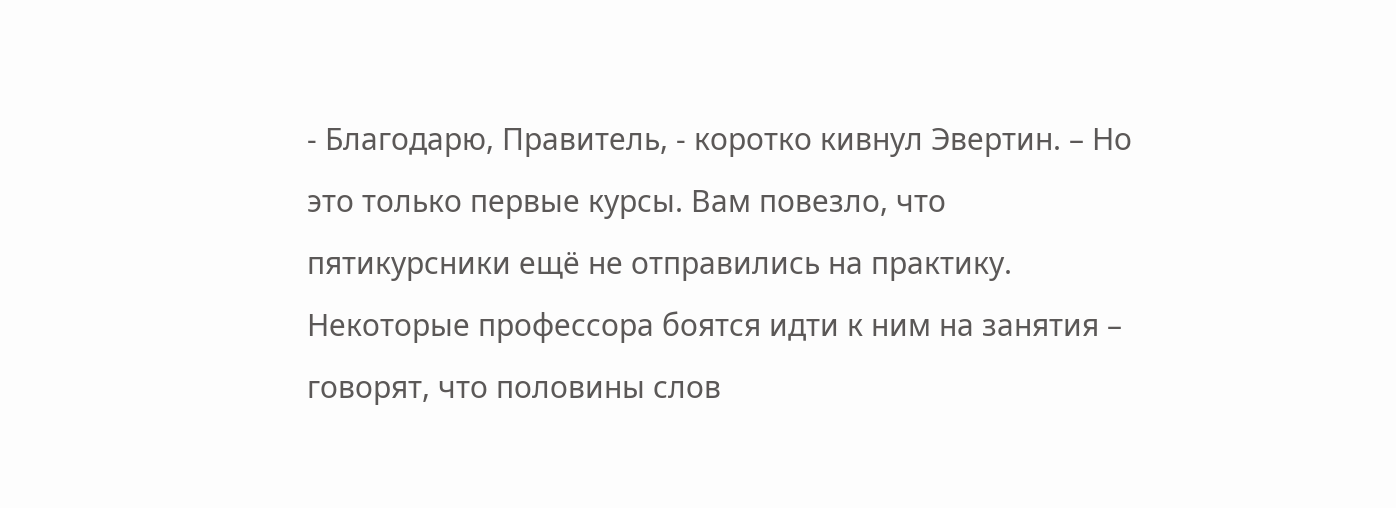- Благодарю, Правитель, - коротко кивнул Эвертин. – Но это только первые курсы. Вам повезло, что пятикурсники ещё не отправились на практику. Некоторые профессора боятся идти к ним на занятия – говорят, что половины слов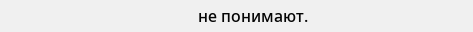не понимают.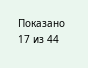Показано 17 из 44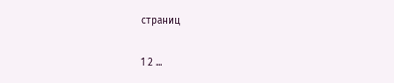страниц

1 2 ...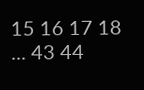15 16 17 18 ... 43 44